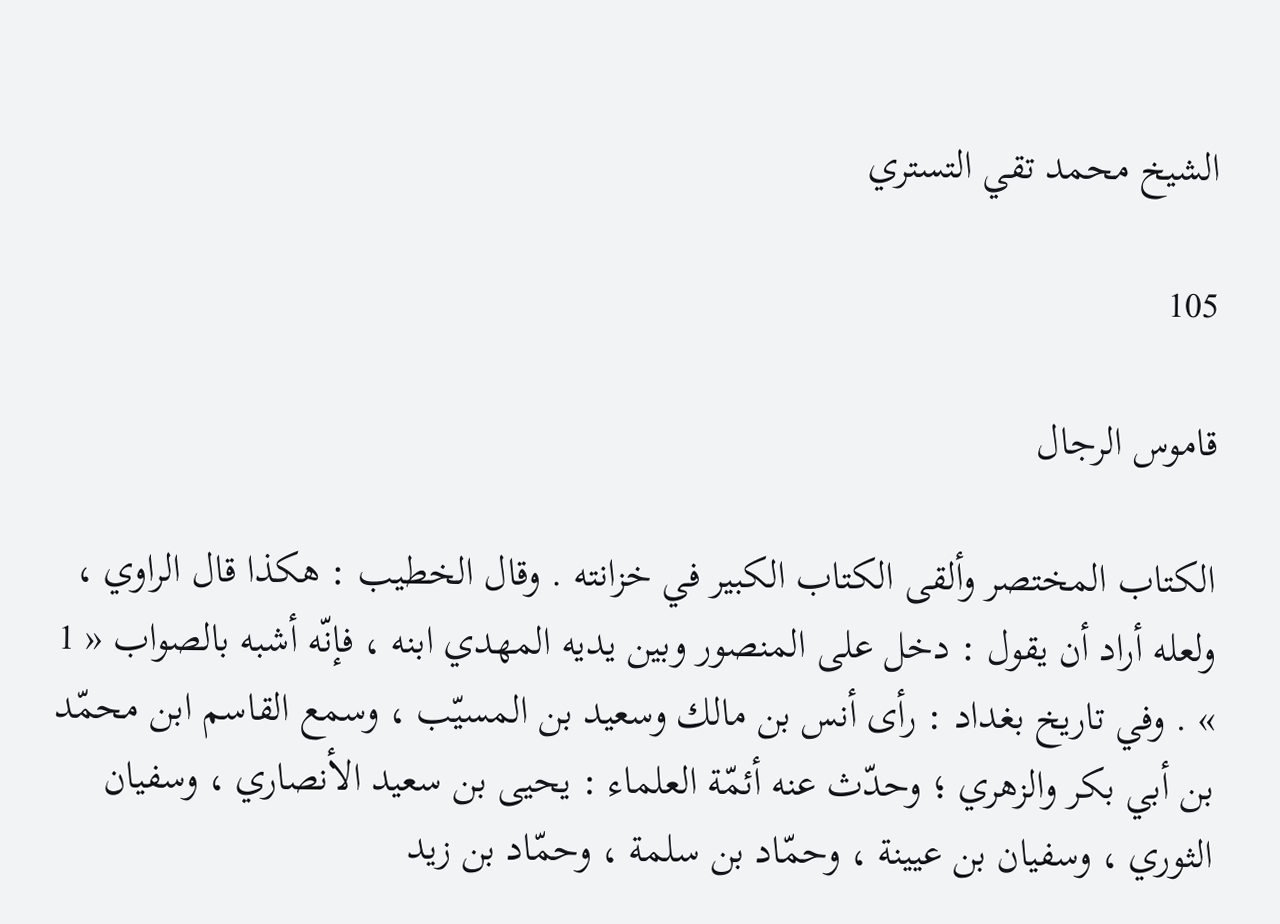الشيخ محمد تقي التستري

105

قاموس الرجال

الكتاب المختصر وألقى الكتاب الكبير في خزانته . وقال الخطيب : هكذا قال الراوي ، ولعله أراد أن يقول : دخل على المنصور وبين يديه المهدي ابنه ، فإنّه أشبه بالصواب « 1 » . وفي تاريخ بغداد : رأى أنس بن مالك وسعيد بن المسيّب ، وسمع القاسم ابن محمّد بن أبي بكر والزهري ؛ وحدّث عنه أئمّة العلماء : يحيى بن سعيد الأنصاري ، وسفيان الثوري ، وسفيان بن عيينة ، وحمّاد بن سلمة ، وحمّاد بن زيد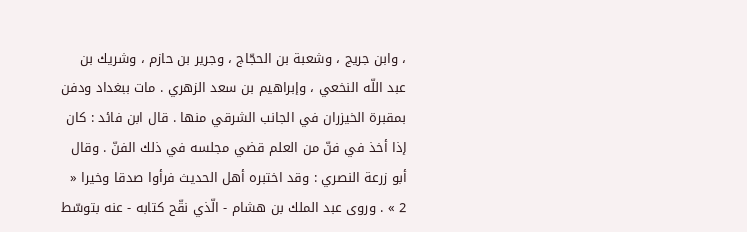، وابن جريج ، وشعبة بن الحجّاج ، وجرير بن حازم ، وشريك بن عبد اللّه النخعي ، وإبراهيم بن سعد الزهري . مات ببغداد ودفن بمقبرة الخيزران في الجانب الشرقي منها . قال ابن فائد : كان إذا أخذ في فنّ من العلم قضي مجلسه في ذلك الفنّ . وقال أبو زرعة النصري : وقد اختبره أهل الحديث فرأوا صدقا وخيرا « 2 » . وروى عبد الملك بن هشام - الّذي نقّح كتابه - عنه بتوسّط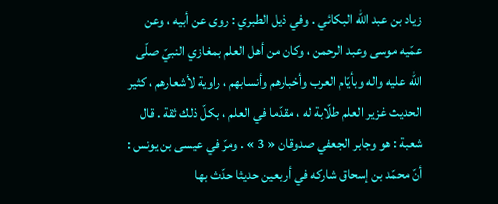زياد بن عبد اللّه البكائي . وفي ذيل الطبري : روى عن أبيه ، وعن عمّيه موسى وعبد الرحمن ، وكان من أهل العلم بمغازي النبيّ صلّى اللّه عليه واله وبأيّام العرب وأخبارهم وأنسابهم ، راوية لأشعارهم ، كثير الحديث غزير العلم طلّابة له ، مقدّما في العلم ، بكلّ ذلك ثقة . قال شعبة : هو وجابر الجعفي صدوقان « 3 » . ومرّ في عيسى بن يونس : أنّ محمّد بن إسحاق شاركه في أربعين حديثا حدّث بها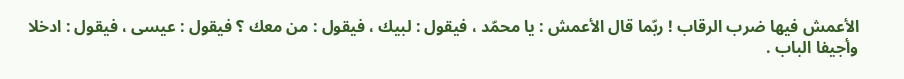الأعمش فيها ضرب الرقاب ! ربّما قال الأعمش : يا محمّد ، فيقول : لبيك ، فيقول : من معك ؟ فيقول : عيسى ، فيقول : ادخلا وأجيفا الباب .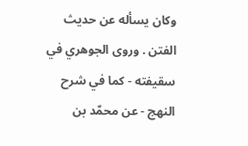وكان يسأله عن حديث الفتن . وروى الجوهري في سقيفته - كما في شرح النهج - عن محمّد بن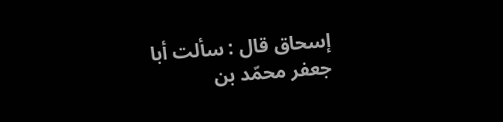إسحاق قال : سألت أبا جعفر محمّد بن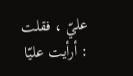عليّ ، فقلت : أرأيت عليّا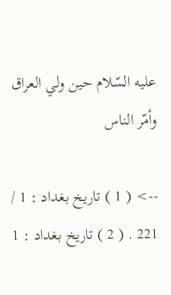عليه السّلام حين ولي العراق وأمّر الناس

--> ( 1 ) تاريخ بغداد : 1 / 221 . ( 2 ) تاريخ بغداد : 1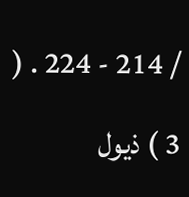/ 214 - 224 . ( 3 ) ذيول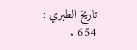تاريخ الطبري : 654 .